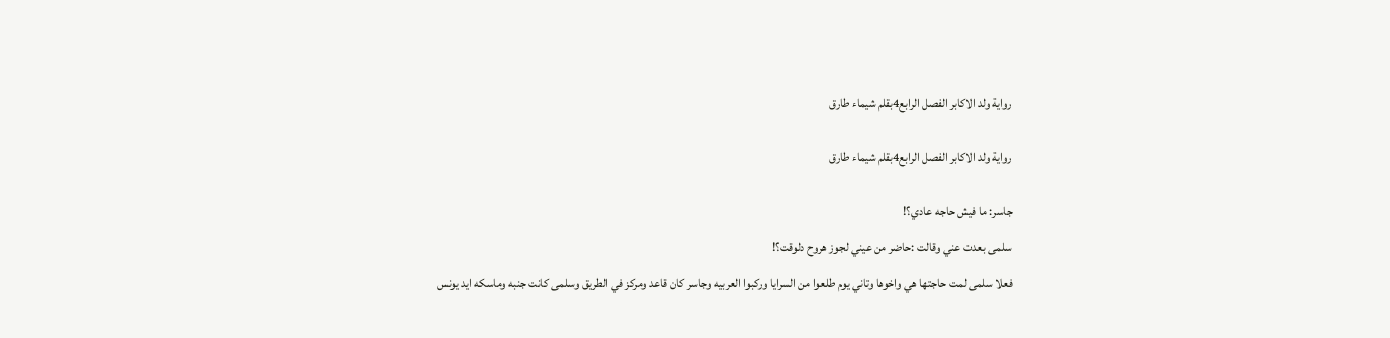رواية ولد الاكابر الفصل الرابع4بقلم شيماء طارق


رواية ولد الاكابر الفصل الرابع4بقلم شيماء طارق


جاسر: ما فيش حاجه عادي؟!

سلمى بعدت عني وقالت :حاضر من عيني لجوز هروح دلوقت؟!

فعلا سلمى لمت حاجتها هي واخوها وتاني يوم طلعوا من السرايا وركبوا العربيه وجاسر كان قاعد ومركز في الطريق وسلمى كانت جنبه وماسكه ايد يونس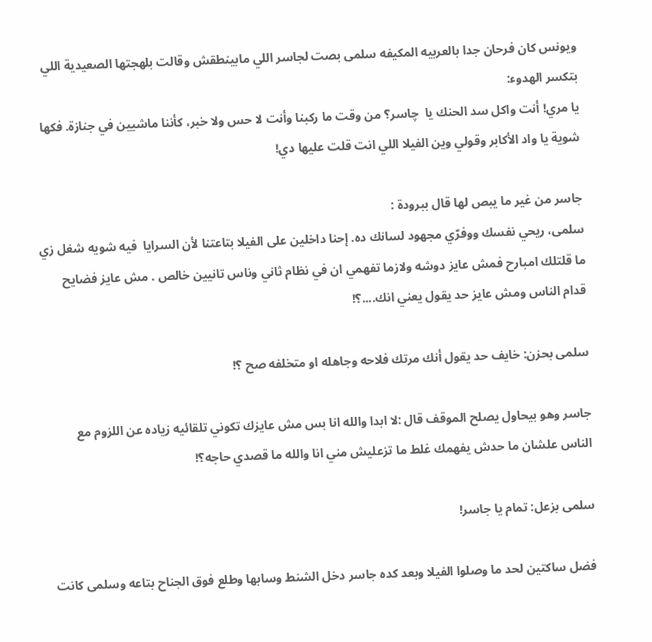ويونس كان فرحان جدا بالعربيه المكيفه سلمى بصت لجاسر اللي مابينطقش وقالت بلهجتها الصعيدية اللي بتكسر الهدوء:
يا مري! أنت واكل سد الحنك يا  چاسر؟ من وقت ما ركبنا وأنت لا حس ولا خبر، كأننا ماشيين في جنازة. فكها شوية يا واد الأكابر وقولي وين الفيلا اللي انت قلت عليها دي!

جاسر من غير ما يبص لها قال ببرودة :
سلمى، ريحي نفسك ووفرّي مجهود لسانك ده. إحنا داخلين على الفيلا بتاعتنا لأن السرايا  فيه شويه شغل زي ما قلتلك امبارح فمش عايز دوشه ولازما تفهمي ان في نظام ثاني وناس تانيين خالص . مش عايز فضايح قدام الناس ومش عايز حد يقول يعني انك....؟!

سلمى بحزن: خايف حد يقول أنك مرتك فلاحه وجاهله او متخلفه صح ؟!

جاسر وهو بيحاول يصلح الموقف قال :لا ابدا والله انا بس مش عايزك تكوني تلقائيه زياده عن اللزوم مع الناس علشان ما حدش يفهمك غلط ما تزعليش مني انا والله ما قصدي حاجه؟!

سلمى بزعل: تمام يا جاسر!

فضل ساكتين لحد ما وصلوا الفيلا وبعد كده جاسر دخل الشنط وسابها وطلع فوق الجناح بتاعه وسلمى كانت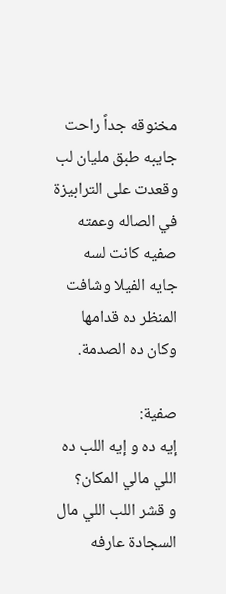مخنوقه جداً راحت جايبه طبق مليان لب وقعدت على الترابيزة في الصاله وعمته صفيه كانت لسه جايه الفيلا وشافت المنظر ده قدامها وكان ده الصدمة.

صفية:
إيه ده و إيه اللب ده اللي مالي المكان؟
و قشر اللب اللي مال السجادة عارفه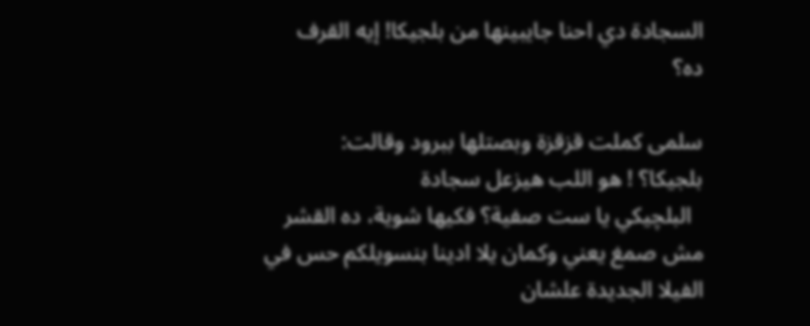السجادة دي احنا جايبينها من بلجيكا! إيه القرف ده؟

سلمى كملت قزقزة وبصتلها ببرود وقالت:
بلجيكا؟ ! هو اللب هيزعل سجادة
  البلچيكي يا ست صفية؟ فكيها شوية، ده القشر مش صمغ يعني وكمان يلا ادينا بنسويلكم حس في الفيلا الجديدة علشان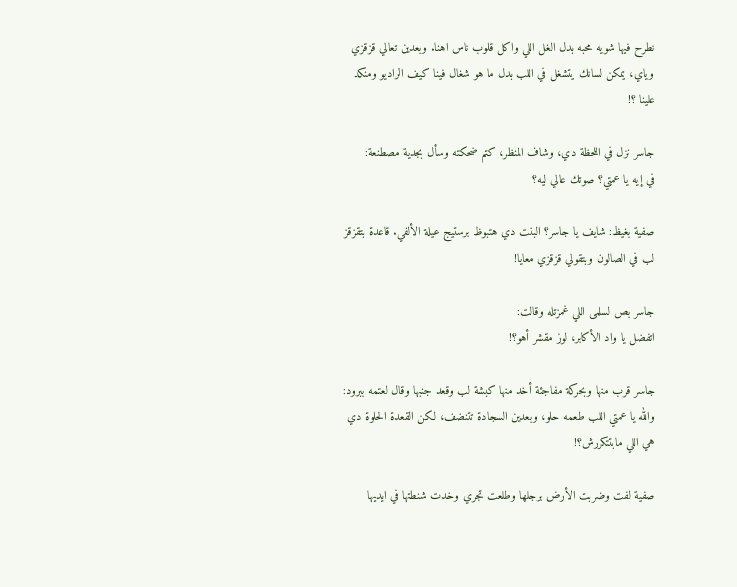نطرح فيها شويه محبه بدل الغل اللي واكل قلوب ناس اهنا. وبعدين تعالي قزقزي وياي، يمكن لسانك يتشغل في اللب بدل ما هو شغال فينا كيف الراديو ومنكد علينا ؟!

جاسر نزل في اللحظة دي، وشاف المنظر، كتم ضحكته وسأل بجدية مصطنعة:
في إيه يا عمتي؟ صوتك عالي ليه؟

صفية بغيظ: شايف يا جاسر؟ البنت دي هتبوظ برستيج عيلة الألفي. قاعدة بتقزقز لب في الصالون وبتقولي قزقزي معايا!

جاسر بص لسلمى اللي غمزتله وقالت:
اتفضل يا واد الأكابر، لوز مقشر أهو؟!

جاسر قرب منها وبحركة مفاجئة أخد منها كبشة لب وقعد جنبها وقال لعتمه ببرود:
والله يا عمتي اللب طعمه حلو، وبعدين السجادة تتنضف، لكن القعدة الحلوة دي هي اللي مابتتكررش؟!

صفية لفت وضربت الأرض برجلها وطلعت تجري وخدت شنطتها في ايديها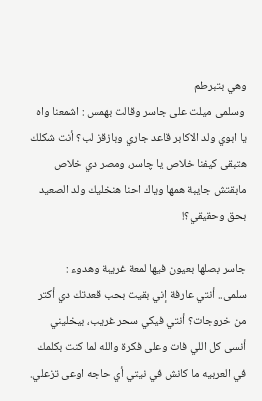وهي بتبرطم
 وسلمى ميلت على جاسر وقالت بهمس : اشمعنا واه يا ابوي ولد الاكابر قاعد جاري وبازقز لب؟ أنت شكلك هتبقى كيفنا خلاص يا چاسر، ومصر دي خلاص مابقتش جايبة همها وياك احنا هنخليك ولد الصعيد بحق وحقيقي؟!

جاسر بصلها بعيون فيها لمعة غريبة وهدوء :
سلمى.. أنتي عارفة إني بقيت بحب قعدتك دي أكتر من خروجات؟ أنتي فيكي سحر غريب، بيخليني أنسى كل اللي فات وعلى فكرة والله لما كنت بكلمك في العربيه ما كانش في نيتي أي حاجه اوعى تزعلي.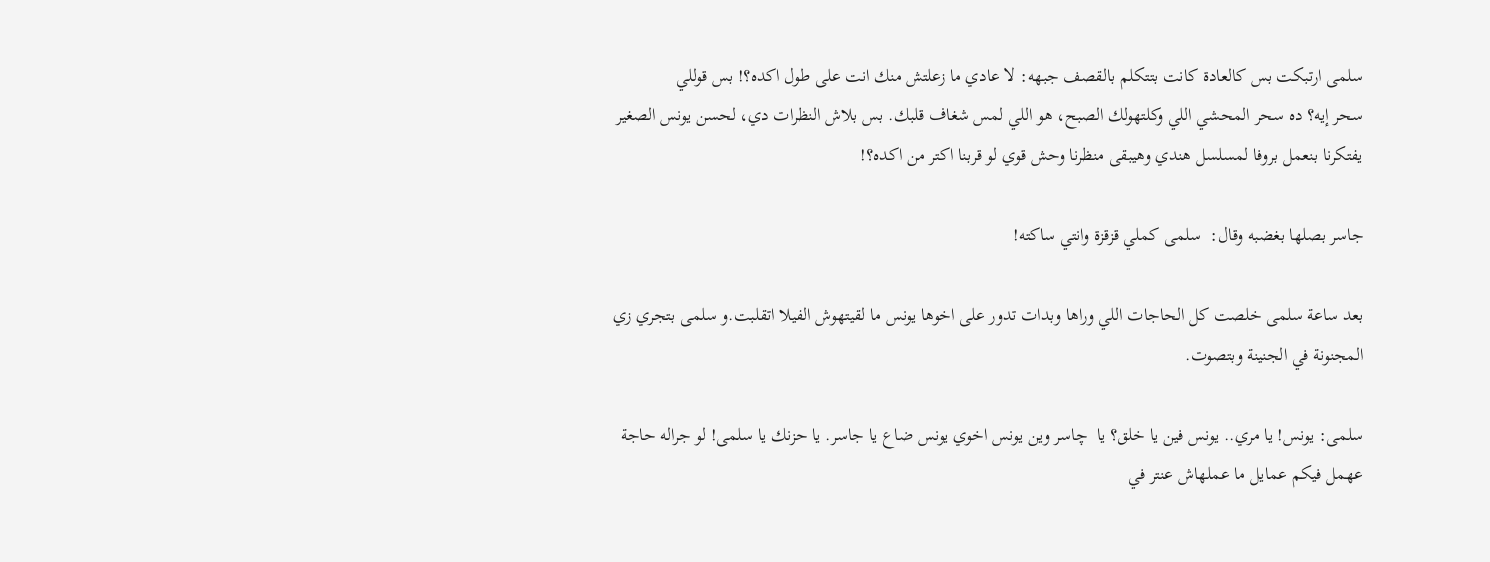سلمى ارتبكت بس كالعادة كانت بتتكلم بالقصف جبهه: لا عادي ما زعلتش منك انت على طول اكده؟! بس قوللي
سحر إيه؟ ده سحر المحشي اللي وكلتهولك الصبح، هو اللي لمس شغاف قلبك. بس بلاش النظرات دي، لحسن يونس الصغير يفتكرنا بنعمل بروفا لمسلسل هندي وهيبقى منظرنا وحش قوي لو قربنا اكتر من اكده؟!

جاسر بصلها بغضبه وقال:  سلمى كملي قزقزة وانتي ساكته!

بعد ساعة سلمى خلصت كل الحاجات اللي وراها وبدات تدور على اخوها يونس ما لقيتهوش الفيلا اتقلبت.و سلمى بتجري زي المجنونة في الجنينة وبتصوت.

سلمى: يونس! يا مري.. يونس فين يا خلق؟ يا  چاسر وين يونس اخوي يونس ضاع يا جاسر. يا حزنك يا سلمى! لو جراله حاجة عهمل فيكم عمايل ما عملهاش عنتر في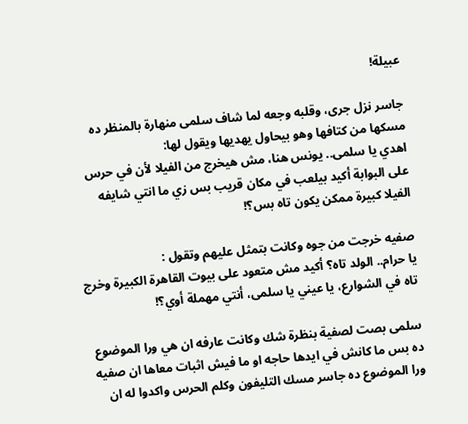عبيلة!

جاسر نزل جرى، وقلبه وجعه لما شاف سلمى منهارة بالمنظر ده مسكها من كتافها وهو بيحاول يهديها ويقول لها:
اهدي يا سلمى.. يونس هنا، مش هيخرج من الفيلا لأن في حرس على البوابة أكيد بيلعب في مكان قريب بس زي ما انتي شايفه الفيلا كبيرة ممكن يكون تاه بس؟!

صفيه خرجت من جوه وكانت بتمثل عليهم وتقول :
يا حرام.. الولد تاه؟ أكيد مش متعود على بيوت القاهرة الكبيرة وخرج تاه في الشوارع، يا عيني يا سلمى، أنتي مهملة أوي؟!

سلمى بصت لصفية بنظرة شك وكانت عارفه ان هي ورا الموضوع ده بس ما كانش في ايدها حاجه او ما فيش اثبات معاها ان صفيه ورا الموضوع ده جاسر مسك التليفون وكلم الحرس واكدوا له ان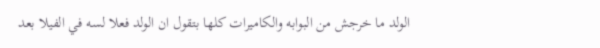الولد ما خرجش من البوابه والكاميرات كلها بتقول ان الولد فعلا لسه في الفيلا بعد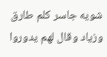شويه جاسر كلم طارق وزياد وقال لهم يدوروا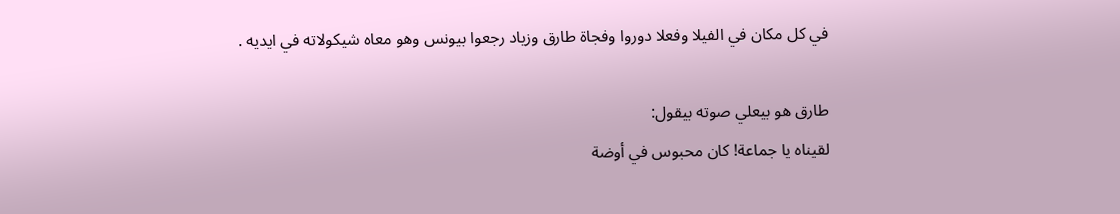في كل مكان في الفيلا وفعلا دوروا وفجاة طارق وزياد رجعوا بيونس وهو معاه شيكولاته في ايديه .

طارق هو بيعلي صوته بيقول:
لقيناه يا جماعة! كان محبوس في أوضة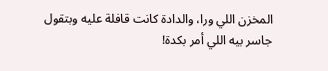المخزن اللي ورا، والدادة كانت قافلة عليه وبتقول جاسر بيه اللي أمر بكدة!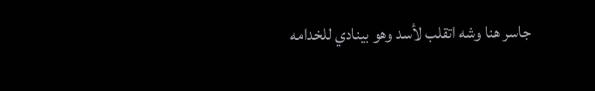جاسر هنا وشه اتقلب لأسد وهو بينادي للخدامه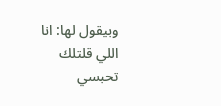وبيقول لها: انا اللي قلتلك تحبسي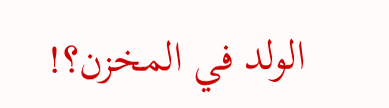الولد في المخزن؟!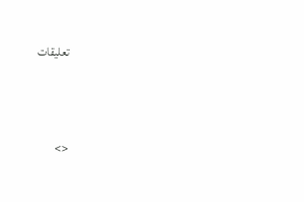تعليقات



<>